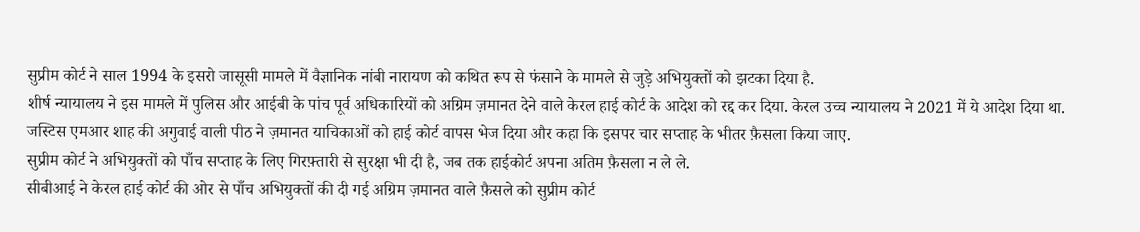सुप्रीम कोर्ट ने साल 1994 के इसरो जासूसी मामले में वैज्ञानिक नांबी नारायण को कथित रूप से फंसाने के मामले से जुड़े अभियुक्तों को झटका दिया है.
शीर्ष न्यायालय ने इस मामले में पुलिस और आईबी के पांच पूर्व अधिकारियों को अग्रिम ज़मानत देने वाले केरल हाई कोर्ट के आदेश को रद्द कर दिया. केरल उच्च न्यायालय ने 2021 में ये आदेश दिया था.
जस्टिस एमआर शाह की अगुवाई वाली पीठ ने ज़मानत याचिकाओं को हाई कोर्ट वापस भेज दिया और कहा कि इसपर चार सप्ताह के भीतर फ़ैसला किया जाए.
सुप्रीम कोर्ट ने अभियुक्तों को पाँच सप्ताह के लिए गिरफ़्तारी से सुरक्षा भी दी है, जब तक हाईकोर्ट अपना अतिम फ़ैसला न ले ले.
सीबीआई ने केरल हाई कोर्ट की ओर से पाँच अभियुक्तों की दी गई अग्रिम ज़मानत वाले फ़ैसले को सुप्रीम कोर्ट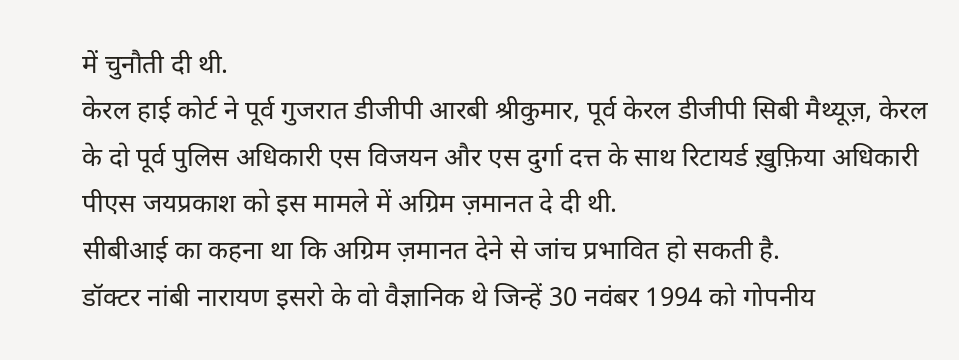में चुनौती दी थी.
केरल हाई कोर्ट ने पूर्व गुजरात डीजीपी आरबी श्रीकुमार, पूर्व केरल डीजीपी सिबी मैथ्यूज़, केरल के दो पूर्व पुलिस अधिकारी एस विजयन और एस दुर्गा दत्त के साथ रिटायर्ड ख़ुफ़िया अधिकारी पीएस जयप्रकाश को इस मामले में अग्रिम ज़मानत दे दी थी.
सीबीआई का कहना था कि अग्रिम ज़मानत देने से जांच प्रभावित हो सकती है.
डॉक्टर नांबी नारायण इसरो के वो वैज्ञानिक थे जिन्हें 30 नवंबर 1994 को गोपनीय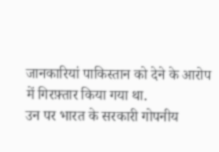जानकारियां पाकिस्तान को देने के आरोप में गिरफ़्तार किया गया था.
उन पर भारत के सरकारी गोपनीय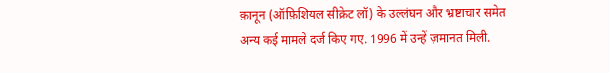क़ानून (ऑफ़िशियल सीक्रेट लॉ) के उल्लंघन और भ्रष्टाचार समेत अन्य कई मामले दर्ज किए गए. 1996 में उन्हें ज़मानत मिली.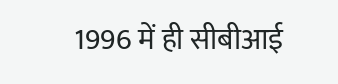1996 में ही सीबीआई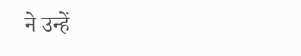ने उन्हें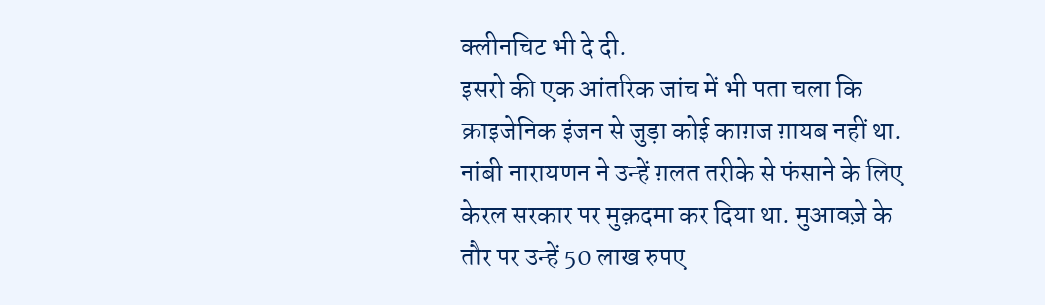क्लीनचिट भी दे दी.
इसरो की एक आंतरिक जांच में भी पता चला कि क्राइजेनिक इंजन से जुड़ा कोई काग़ज ग़ायब नहीं था.
नांबी नारायणन ने उन्हें ग़लत तरीके से फंसाने के लिए केरल सरकार पर मुक़दमा कर दिया था. मुआवज़े के तौर पर उन्हें 50 लाख रुपए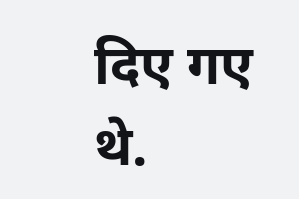दिए गए थे.